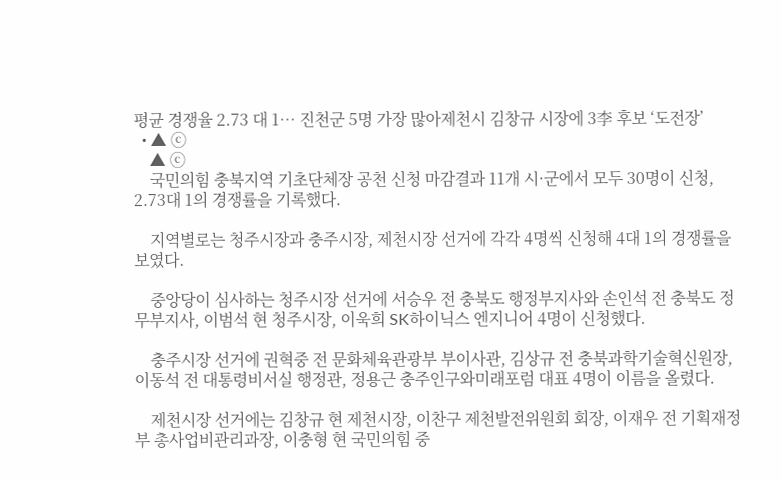평균 경쟁율 2.73 대 1… 진천군 5명 가장 많아제천시 김창규 시장에 3李 후보 ‘도전장’
  • ▲ ⓒ
    ▲ ⓒ
    국민의힘 충북지역 기초단체장 공천 신청 마감결과 11개 시·군에서 모두 30명이 신청, 2.73대 1의 경쟁률을 기록했다.

    지역별로는 청주시장과 충주시장, 제천시장 선거에 각각 4명씩 신청해 4대 1의 경쟁률을 보였다.

    중앙당이 심사하는 청주시장 선거에 서승우 전 충북도 행정부지사와 손인석 전 충북도 정무부지사, 이범석 현 청주시장, 이욱희 SK하이닉스 엔지니어 4명이 신청했다.

    충주시장 선거에 권혁중 전 문화체육관광부 부이사관, 김상규 전 충북과학기술혁신원장, 이동석 전 대통령비서실 행정관, 정용근 충주인구와미래포럼 대표 4명이 이름을 올렸다.

    제천시장 선거에는 김창규 현 제천시장, 이찬구 제천발전위원회 회장, 이재우 전 기획재정부 총사업비관리과장, 이충형 현 국민의힘 중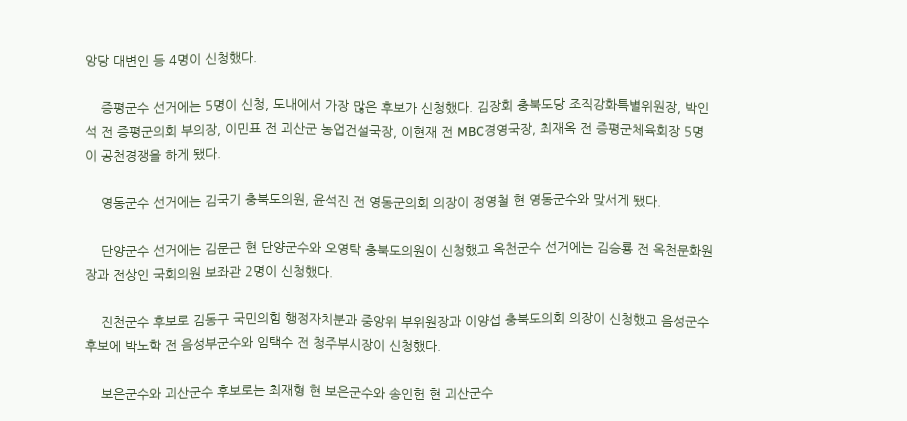앙당 대변인 등 4명이 신청했다.

    증평군수 선거에는 5명이 신청, 도내에서 가장 많은 후보가 신청했다. 김장회 충북도당 조직강화특별위원장, 박인석 전 증평군의회 부의장, 이민표 전 괴산군 농업건설국장, 이현재 전 MBC경영국장, 최재옥 전 증평군체육회장 5명이 공천경쟁을 하게 됐다.

    영동군수 선거에는 김국기 충북도의원, 윤석진 전 영동군의회 의장이 정영철 현 영동군수와 맞서게 됐다.

    단양군수 선거에는 김문근 현 단양군수와 오영탁 충북도의원이 신청했고 옥천군수 선거에는 김승룡 전 옥천문화원장과 전상인 국회의원 보좌관 2명이 신청했다.

    진천군수 후보로 김동구 국민의힘 행정자치분과 중앙위 부위원장과 이양섭 충북도의회 의장이 신청했고 음성군수 후보에 박노학 전 음성부군수와 임택수 전 청주부시장이 신청했다.

    보은군수와 괴산군수 후보로는 최재형 현 보은군수와 송인헌 현 괴산군수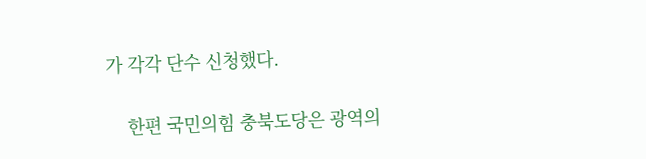가 각각 단수 신청했다.

    한편 국민의힘 충북도당은 광역의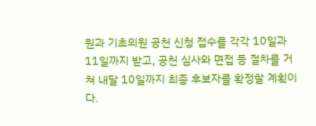원과 기초의원 공천 신청 접수를 각각 10일과 11일까지 받고, 공천 심사와 면접 등 절차를 거쳐 내달 10일까지 최종 후보자를 확정할 계획이다.